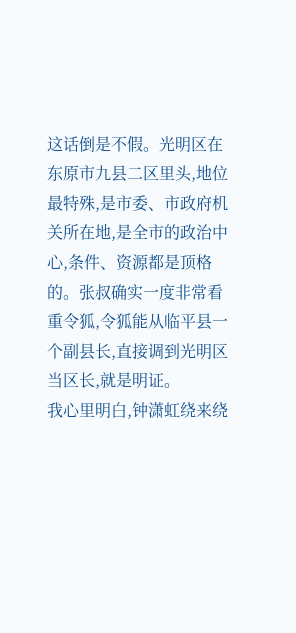这话倒是不假。光明区在东原市九县二区里头,地位最特殊,是市委、市政府机关所在地,是全市的政治中心,条件、资源都是顶格的。张叔确实一度非常看重令狐,令狐能从临平县一个副县长,直接调到光明区当区长,就是明证。
我心里明白,钟潇虹绕来绕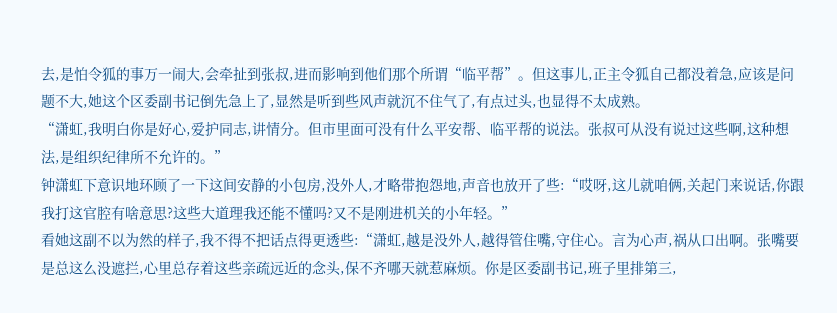去,是怕令狐的事万一闹大,会牵扯到张叔,进而影响到他们那个所谓“临平帮”。但这事儿,正主令狐自己都没着急,应该是问题不大,她这个区委副书记倒先急上了,显然是听到些风声就沉不住气了,有点过头,也显得不太成熟。
“潇虹,我明白你是好心,爱护同志,讲情分。但市里面可没有什么平安帮、临平帮的说法。张叔可从没有说过这些啊,这种想法,是组织纪律所不允许的。”
钟潇虹下意识地环顾了一下这间安静的小包房,没外人,才略带抱怨地,声音也放开了些:“哎呀,这儿就咱俩,关起门来说话,你跟我打这官腔有啥意思?这些大道理我还能不懂吗?又不是刚进机关的小年轻。”
看她这副不以为然的样子,我不得不把话点得更透些:“潇虹,越是没外人,越得管住嘴,守住心。言为心声,祸从口出啊。张嘴要是总这么没遮拦,心里总存着这些亲疏远近的念头,保不齐哪天就惹麻烦。你是区委副书记,班子里排第三,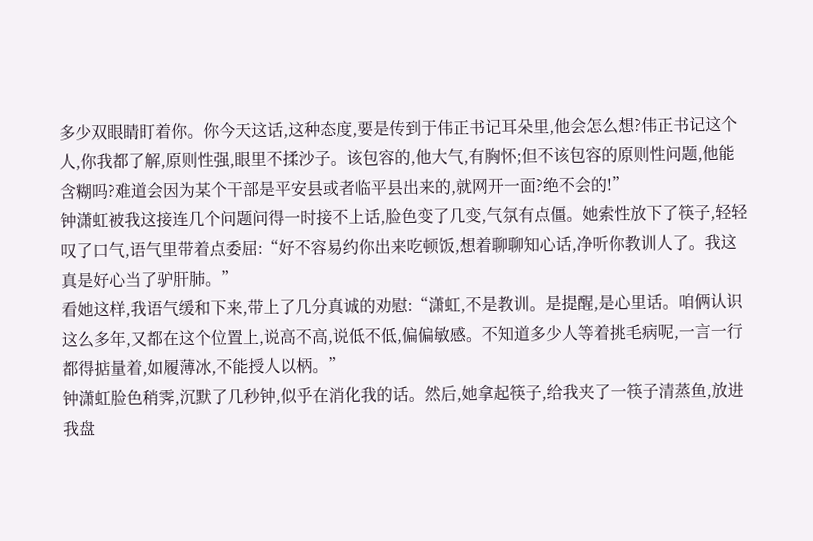多少双眼睛盯着你。你今天这话,这种态度,要是传到于伟正书记耳朵里,他会怎么想?伟正书记这个人,你我都了解,原则性强,眼里不揉沙子。该包容的,他大气,有胸怀;但不该包容的原则性问题,他能含糊吗?难道会因为某个干部是平安县或者临平县出来的,就网开一面?绝不会的!”
钟潇虹被我这接连几个问题问得一时接不上话,脸色变了几变,气氛有点僵。她索性放下了筷子,轻轻叹了口气,语气里带着点委屈:“好不容易约你出来吃顿饭,想着聊聊知心话,净听你教训人了。我这真是好心当了驴肝肺。”
看她这样,我语气缓和下来,带上了几分真诚的劝慰:“潇虹,不是教训。是提醒,是心里话。咱俩认识这么多年,又都在这个位置上,说高不高,说低不低,偏偏敏感。不知道多少人等着挑毛病呢,一言一行都得掂量着,如履薄冰,不能授人以柄。”
钟潇虹脸色稍霁,沉默了几秒钟,似乎在消化我的话。然后,她拿起筷子,给我夹了一筷子清蒸鱼,放进我盘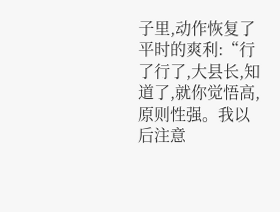子里,动作恢复了平时的爽利:“行了行了,大县长,知道了,就你觉悟高,原则性强。我以后注意